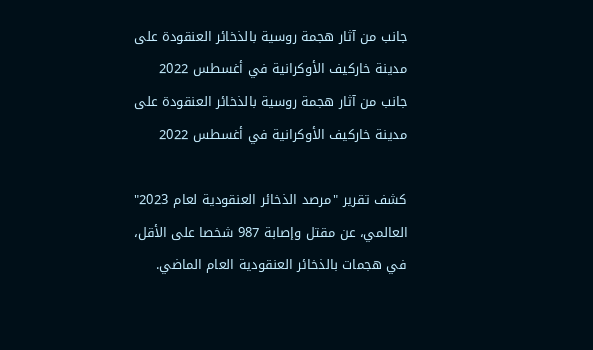جانب من آثار هجمة روسية بالذخائر العنقودة على مدينة خاركيف الأوكرانية في أغسطس 2022
جانب من آثار هجمة روسية بالذخائر العنقودة على مدينة خاركيف الأوكرانية في أغسطس 2022

كشف تقرير "مرصد الذخائر العنقودية لعام 2023" العالمي، عن مقتل وإصابة 987 شخصا على الأقل، في هجمات بالذخائر العنقودية العام الماضي.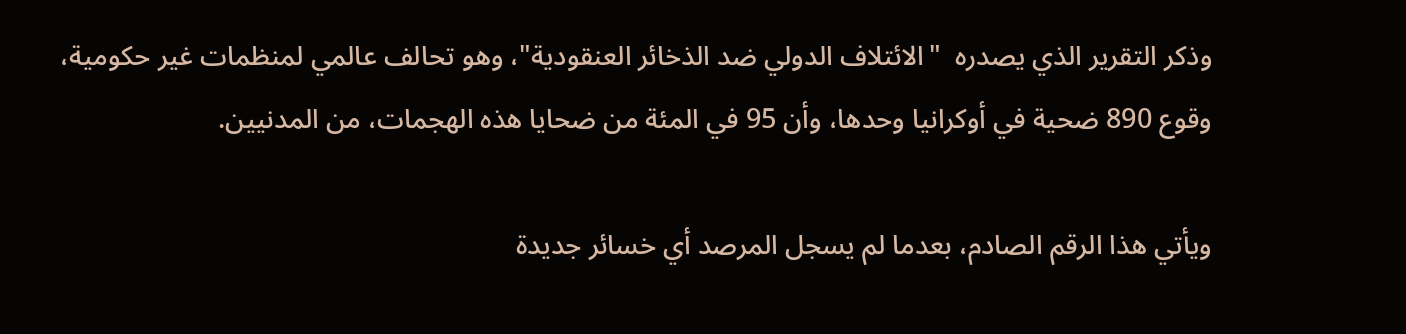وذكر التقرير الذي يصدره  "الائتلاف الدولي ضد الذخائر العنقودية"، وهو تحالف عالمي لمنظمات غير حكومية، وقوع 890 ضحية في أوكرانيا وحدها، وأن 95 في المئة من ضحايا هذه الهجمات، من المدنيين.

ويأتي هذا الرقم الصادم، بعدما لم يسجل المرصد أي خسائر جديدة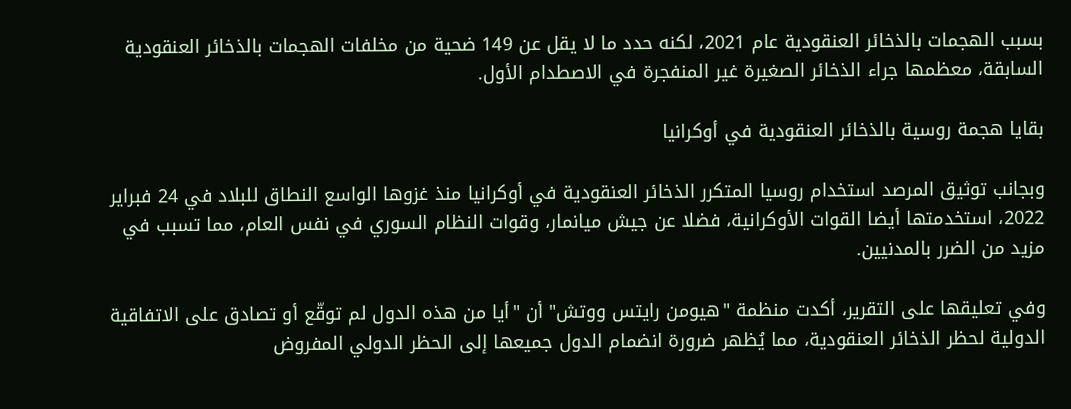بسبب الهجمات بالذخائر العنقودية عام 2021، لكنه حدد ما لا يقل عن 149 ضحية من مخلفات الهجمات بالذخائر العنقودية السابقة، معظمها جراء الذخائر الصغيرة غير المنفجرة في الاصطدام الأول.

بقايا هجمة روسية بالذخائر العنقودية في أوكرانيا

وبجانب توثيق المرصد استخدام روسيا المتكرر الذخائر العنقودية في أوكرانيا منذ غزوها الواسع النطاق للبلاد في 24 فبراير 2022، استخدمتها أيضا القوات الأوكرانية، فضلا عن جيش ميانمار، وقوات النظام السوري في نفس العام، مما تسبب في مزيد من الضرر بالمدنيين.

وفي تعليقها على التقرير، أكدت منظمة "هيومن رايتس ووتش" أن "أيا من هذه الدول لم توقّع أو تصادق على الاتفاقية الدولية لحظر الذخائر العنقودية، مما يُظهر ضرورة انضمام الدول جميعها إلى الحظر الدولي المفروض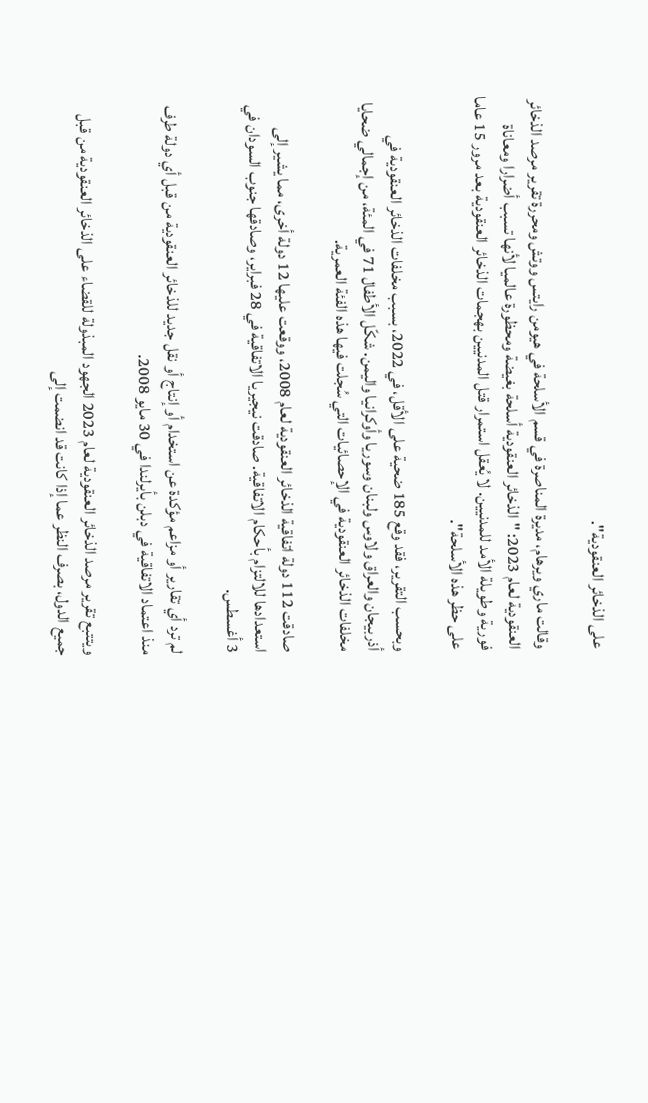على الذخائر العنقودية".

وقالت ماري ويرهام، مديرة المناصرة في قسم الأسلحة في هيومن رايتس ووتش ومحررة تقرير مرصد الذخائر العنقودية لعام 2023: "الذخائر العنقودية أسلحة بغيضة ومحظورة عالميا لأنها تسبب أضرارا ومعاناة فورية وطويلة الأمد للمدنيين. لا يُعقل استمرار قتل المدنيين بهجمات الذخائر العنقودية بعد مرور 15 عاما على حظر هذه الأسلحة".

وبحسب التقرير، فقد وقع 185 ضحية على الأقل، في 2022، بسبب مخلفات الذخائر العنقودية في أذربيجان والعراق ولاوس ولبنان وسوريا وأوكرانيا واليمن. شكّل الأطفال 71 في المئة، من إجمالي ضحايا مخلفات الذخائر العنقودية في الإحصائيات التي سُجلت فيها هذه الفئة العمرية.

صادقت 112 دولة اتفاقية الذخائر العنقودية لعام 2008، ووقعت عليها 12 دولة أخرى، مما يشير إلى استعدادها للالتزام بأحكام الاتفاقية. صادقت نيجيريا الاتفاقية في 28 فبراير، وصادقها جنوب السودان في 3 أغسطس.

لم ترد أي تقارير أو مزاعم مؤكدة عن استخدام أو إنتاج أو نقل جديد للذخائر العنقودية من قبل أي دولة طرف منذ اعتماد الاتفاقية في دبلن بأيرلندا في 30 مايو 2008.

ويتتبع تقرير مرصد الذخائر العنقودية لعام 2023 الجهود المبذولة للقضاء على الذخائر العنقودية من قبل جميع الدول، بصرف النظر عما إذا كانت قد انضمت إلى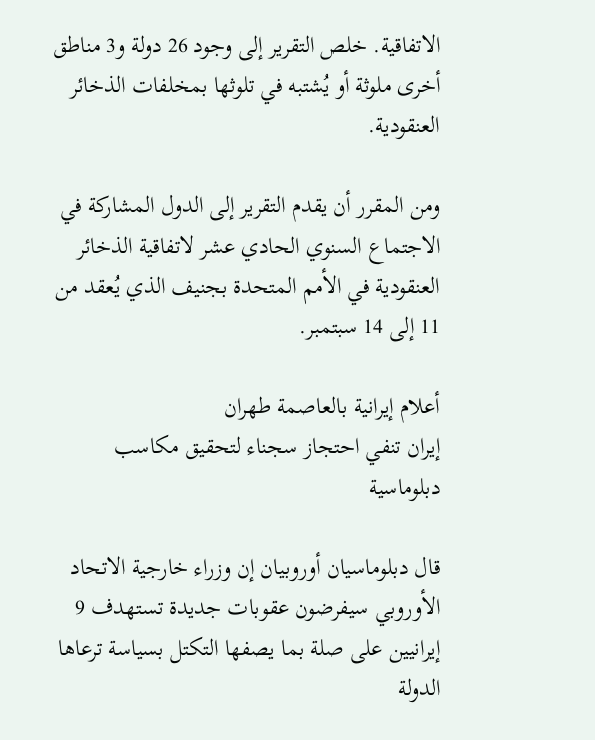الاتفاقية. خلص التقرير إلى وجود 26 دولة و3 مناطق أخرى ملوثة أو يُشتبه في تلوثها بمخلفات الذخائر العنقودية.

ومن المقرر أن يقدم التقرير إلى الدول المشاركة في الاجتماع السنوي الحادي عشر لاتفاقية الذخائر العنقودية في الأمم المتحدة بجنيف الذي يُعقد من 11 إلى 14 سبتمبر.

أعلام إيرانية بالعاصمة طهران
إيران تنفي احتجاز سجناء لتحقيق مكاسب دبلوماسية

قال دبلوماسيان أوروبيان إن وزراء خارجية الاتحاد الأوروبي سيفرضون عقوبات جديدة تستهدف 9 إيرانيين على صلة بما يصفها التكتل بسياسة ترعاها الدولة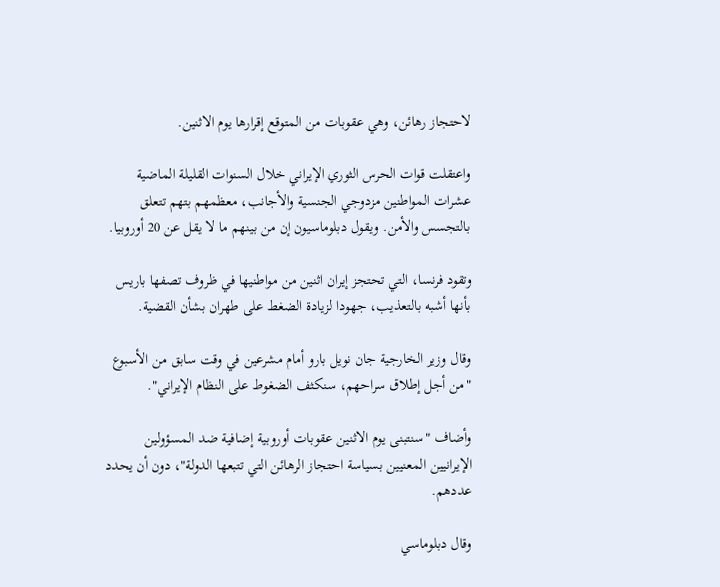لاحتجاز رهائن، وهي عقوبات من المتوقع إقرارها يوم الاثنين.

واعتقلت قوات الحرس الثوري الإيراني خلال السنوات القليلة الماضية عشرات المواطنين مزدوجي الجنسية والأجانب، معظمهم بتهم تتعلق بالتجسس والأمن. ويقول دبلوماسيون إن من بينهم ما لا يقل عن 20 أوروبيا.

وتقود فرنسا، التي تحتجز إيران اثنين من مواطنيها في ظروف تصفها باريس بأنها أشبه بالتعذيب، جهودا لزيادة الضغط على طهران بشأن القضية.

وقال وزير الخارجية جان نويل بارو أمام مشرعين في وقت سابق من الأسبوع "من أجل إطلاق سراحهم، سنكثف الضغوط على النظام الإيراني".

وأضاف "سنتبنى يوم الاثنين عقوبات أوروبية إضافية ضد المسؤولين الإيرانيين المعنيين بسياسة احتجاز الرهائن التي تتبعها الدولة"، دون أن يحدد عددهم.

وقال دبلوماسي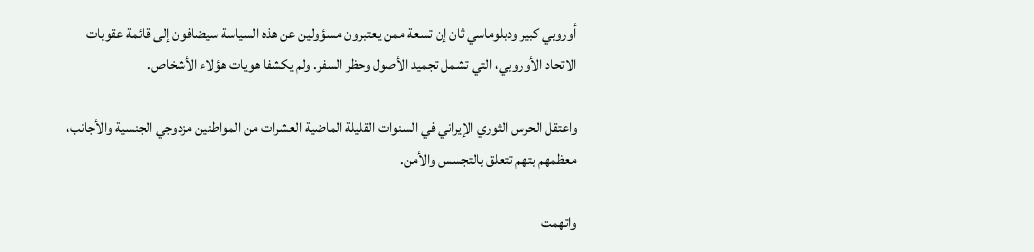أوروبي كبير ودبلوماسي ثان إن تسعة ممن يعتبرون مسؤولين عن هذه السياسة سيضافون إلى قائمة عقوبات الاتحاد الأوروبي، التي تشمل تجميد الأصول وحظر السفر. ولم يكشفا هويات هؤلاء الأشخاص.

واعتقل الحرس الثوري الإيراني في السنوات القليلة الماضية العشرات من المواطنين مزدوجي الجنسية والأجانب، معظمهم بتهم تتعلق بالتجسس والأمن.

واتهمت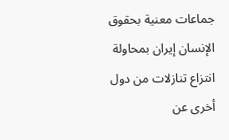جماعات معنية بحقوق الإنسان إيران بمحاولة انتزاع تنازلات من دول أخرى عن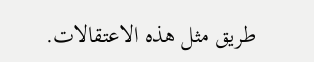طريق مثل هذه الاعتقالات.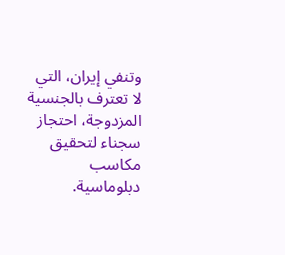وتنفي إيران، التي لا تعترف بالجنسية المزدوجة، احتجاز سجناء لتحقيق مكاسب دبلوماسية.